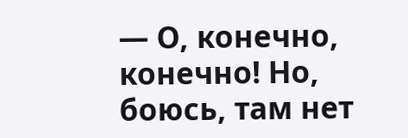— О, конечно, конечно! Но, боюсь, там нет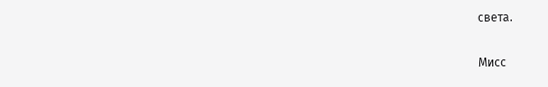света.

Мисс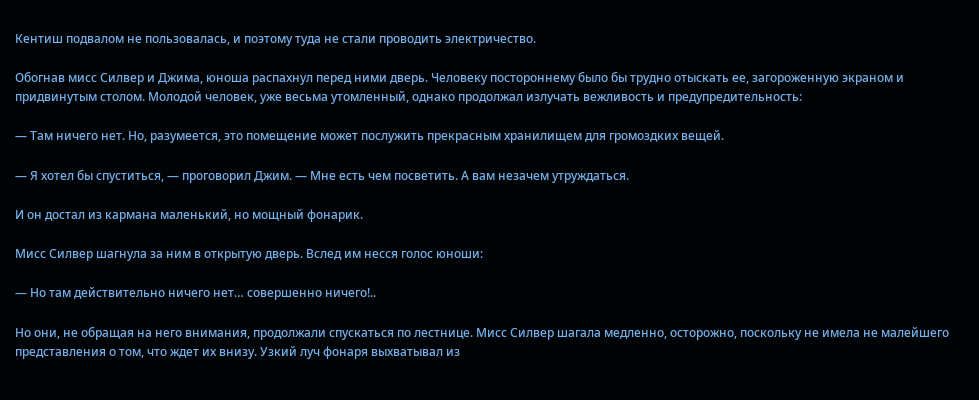Кентиш подвалом не пользовалась, и поэтому туда не стали проводить электричество.

Обогнав мисс Силвер и Джима, юноша распахнул перед ними дверь. Человеку постороннему было бы трудно отыскать ее, загороженную экраном и придвинутым столом. Молодой человек, уже весьма утомленный, однако продолжал излучать вежливость и предупредительность:

— Там ничего нет. Но, разумеется, это помещение может послужить прекрасным хранилищем для громоздких вещей.

— Я хотел бы спуститься, — проговорил Джим. — Мне есть чем посветить. А вам незачем утруждаться.

И он достал из кармана маленький, но мощный фонарик.

Мисс Силвер шагнула за ним в открытую дверь. Вслед им несся голос юноши:

— Но там действительно ничего нет… совершенно ничего!..

Но они, не обращая на него внимания, продолжали спускаться по лестнице. Мисс Силвер шагала медленно, осторожно, поскольку не имела не малейшего представления о том, что ждет их внизу. Узкий луч фонаря выхватывал из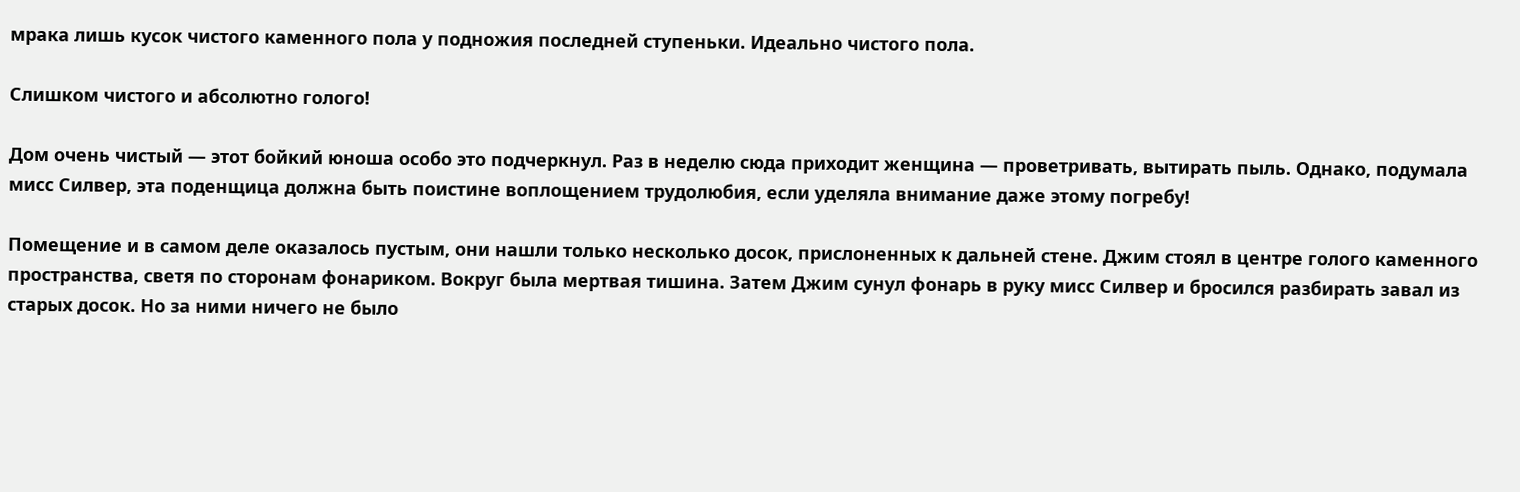мрака лишь кусок чистого каменного пола у подножия последней ступеньки. Идеально чистого пола.

Слишком чистого и абсолютно голого!

Дом очень чистый — этот бойкий юноша особо это подчеркнул. Раз в неделю сюда приходит женщина — проветривать, вытирать пыль. Однако, подумала мисс Силвер, эта поденщица должна быть поистине воплощением трудолюбия, если уделяла внимание даже этому погребу!

Помещение и в самом деле оказалось пустым, они нашли только несколько досок, прислоненных к дальней стене. Джим стоял в центре голого каменного пространства, светя по сторонам фонариком. Вокруг была мертвая тишина. Затем Джим сунул фонарь в руку мисс Силвер и бросился разбирать завал из старых досок. Но за ними ничего не было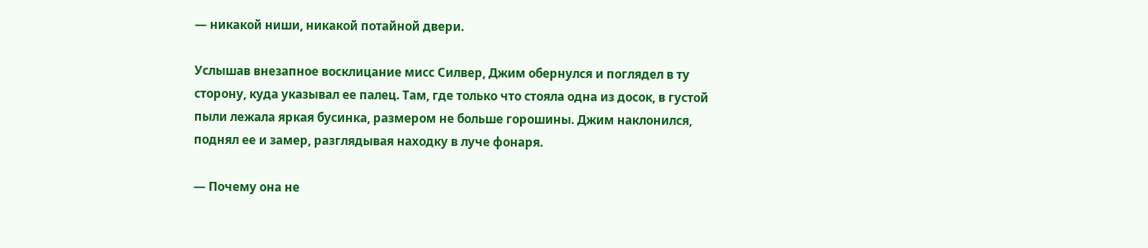— никакой ниши, никакой потайной двери.

Услышав внезапное восклицание мисс Силвер, Джим обернулся и поглядел в ту сторону, куда указывал ее палец. Там, где только что стояла одна из досок, в густой пыли лежала яркая бусинка, размером не больше горошины. Джим наклонился, поднял ее и замер, разглядывая находку в луче фонаря.

— Почему она не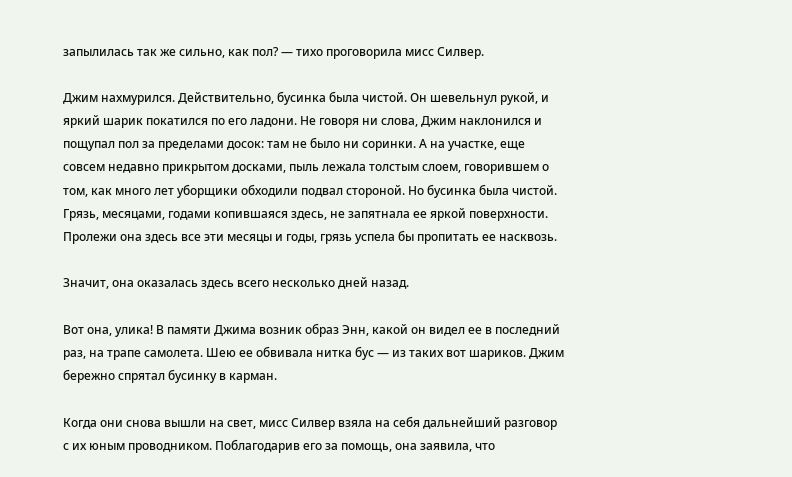запылилась так же сильно, как пол? — тихо проговорила мисс Силвер.

Джим нахмурился. Действительно, бусинка была чистой. Он шевельнул рукой, и яркий шарик покатился по его ладони. Не говоря ни слова, Джим наклонился и пощупал пол за пределами досок: там не было ни соринки. А на участке, еще совсем недавно прикрытом досками, пыль лежала толстым слоем, говорившем о том, как много лет уборщики обходили подвал стороной. Но бусинка была чистой. Грязь, месяцами, годами копившаяся здесь, не запятнала ее яркой поверхности. Пролежи она здесь все эти месяцы и годы, грязь успела бы пропитать ее насквозь.

Значит, она оказалась здесь всего несколько дней назад.

Вот она, улика! В памяти Джима возник образ Энн, какой он видел ее в последний раз, на трапе самолета. Шею ее обвивала нитка бус — из таких вот шариков. Джим бережно спрятал бусинку в карман.

Когда они снова вышли на свет, мисс Силвер взяла на себя дальнейший разговор с их юным проводником. Поблагодарив его за помощь, она заявила, что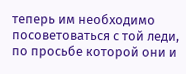теперь им необходимо посоветоваться с той леди, по просьбе которой они и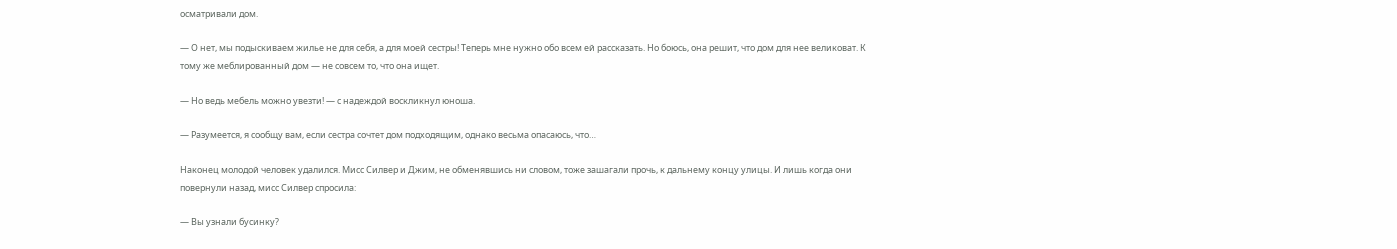осматривали дом.

— О нет, мы подыскиваем жилье не для себя, а для моей сестры! Теперь мне нужно обо всем ей рассказать. Но боюсь, она решит, что дом для нее великоват. К тому же меблированный дом — не совсем то, что она ищет.

— Но ведь мебель можно увезти! — с надеждой воскликнул юноша.

— Разумеется, я сообщу вам, если сестра сочтет дом подходящим, однако весьма опасаюсь, что…

Наконец молодой человек удалился. Мисс Силвер и Джим, не обменявшись ни словом, тоже зашагали прочь, к дальнему концу улицы. И лишь когда они повернули назад, мисс Силвер спросила:

— Вы узнали бусинку?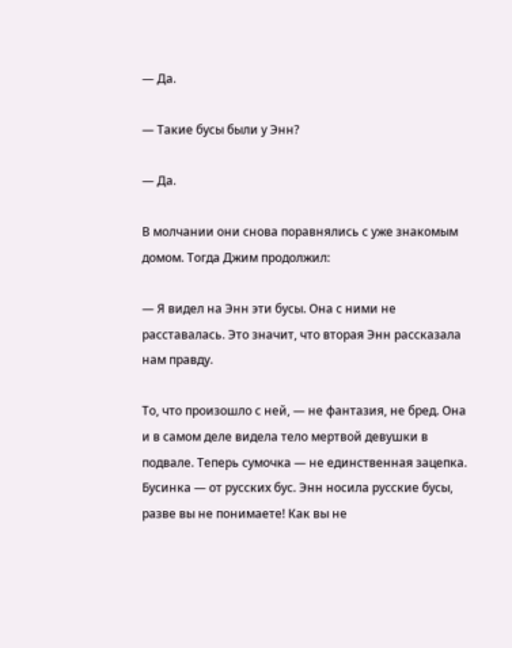— Да.

— Такие бусы были у Энн?

— Да.

В молчании они снова поравнялись с уже знакомым домом. Тогда Джим продолжил:

— Я видел на Энн эти бусы. Она с ними не расставалась. Это значит, что вторая Энн рассказала нам правду.

То, что произошло с ней, — не фантазия, не бред. Она и в самом деле видела тело мертвой девушки в подвале. Теперь сумочка — не единственная зацепка. Бусинка — от русских бус. Энн носила русские бусы, разве вы не понимаете! Как вы не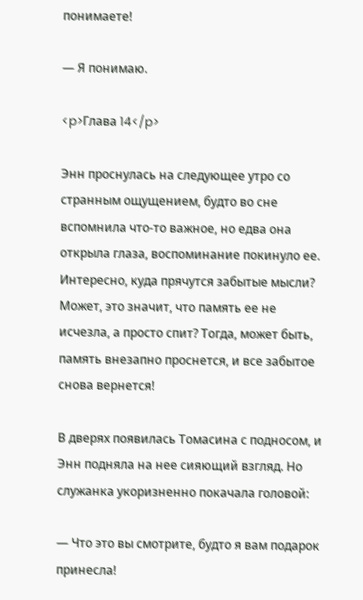понимаете!

— Я понимаю.

<p>Глава 14</p>

Энн проснулась на следующее утро со странным ощущением, будто во сне вспомнила что-то важное, но едва она открыла глаза, воспоминание покинуло ее. Интересно, куда прячутся забытые мысли? Может, это значит, что память ее не исчезла, а просто спит? Тогда, может быть, память внезапно проснется, и все забытое снова вернется!

В дверях появилась Томасина с подносом, и Энн подняла на нее сияющий взгляд. Но служанка укоризненно покачала головой:

— Что это вы смотрите, будто я вам подарок принесла!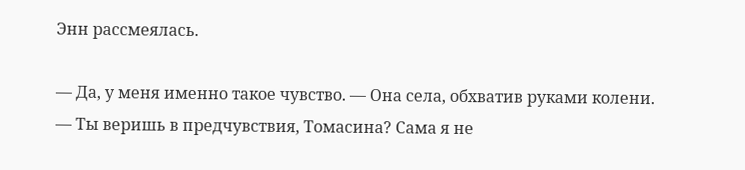Энн рассмеялась.

— Да, у меня именно такое чувство. — Она села, обхватив руками колени. — Ты веришь в предчувствия, Томасина? Сама я не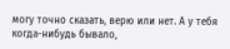могу точно сказать, верю или нет. А у тебя когда-нибудь бывало,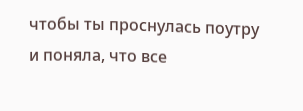чтобы ты проснулась поутру и поняла, что все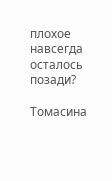плохое навсегда осталось позади?

Томасина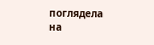поглядела на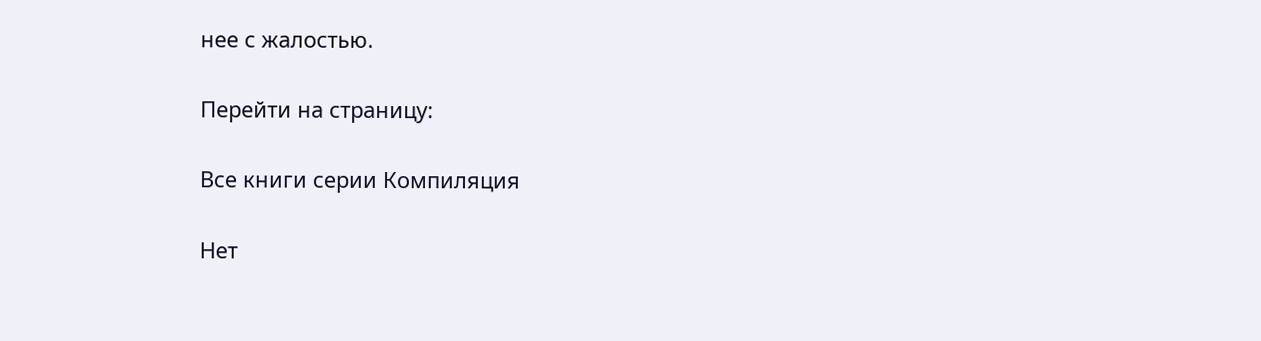нее с жалостью.

Перейти на страницу:

Все книги серии Компиляция

Нет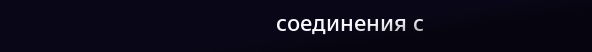соединения с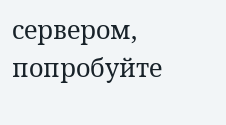сервером, попробуйте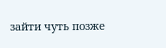зайти чуть позже